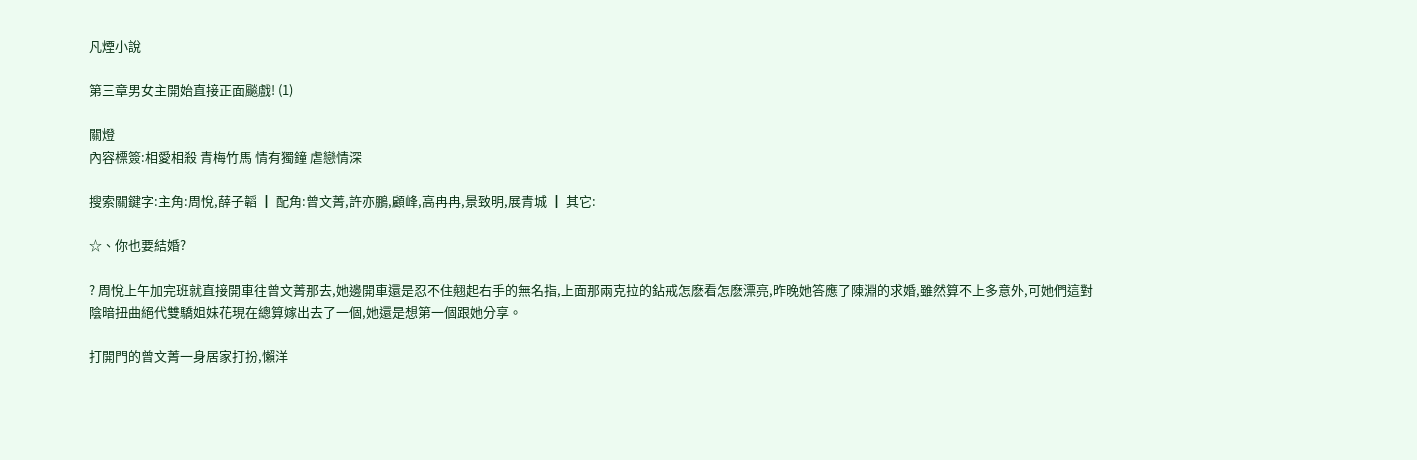凡煙小說

第三章男女主開始直接正面飈戲! (1)

關燈
內容標簽:相愛相殺 青梅竹馬 情有獨鐘 虐戀情深

搜索關鍵字:主角:周悅,薛子韜 ┃ 配角:曾文菁,許亦鵬,顧峰,高冉冉,景致明,展青城 ┃ 其它:

☆、你也要結婚?

? 周悅上午加完班就直接開車往曾文菁那去,她邊開車還是忍不住翹起右手的無名指,上面那兩克拉的鉆戒怎麽看怎麽漂亮,昨晚她答應了陳淵的求婚,雖然算不上多意外,可她們這對陰暗扭曲絕代雙驕姐妹花現在總算嫁出去了一個,她還是想第一個跟她分享。

打開門的曾文菁一身居家打扮,懶洋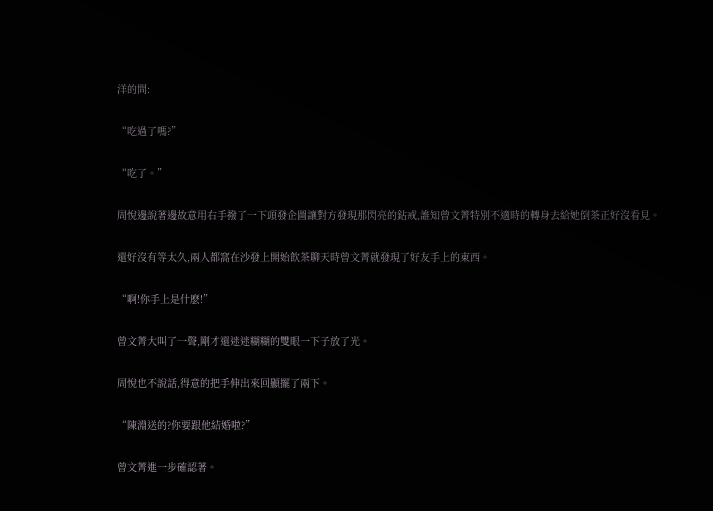洋的問:

“吃過了嗎?”

“吃了。”

周悅邊說著邊故意用右手撥了一下頭發企圖讓對方發現那閃亮的鉆戒,誰知曾文菁特別不適時的轉身去給她倒茶正好沒看見。

還好沒有等太久,兩人都窩在沙發上開始飲茶聊天時曾文菁就發現了好友手上的東西。

“啊!你手上是什麽!”

曾文菁大叫了一聲,剛才還迷迷糊糊的雙眼一下子放了光。

周悅也不說話,得意的把手伸出來回顯擺了兩下。

“陳淵送的?你要跟他結婚啦?”

曾文菁進一步確認著。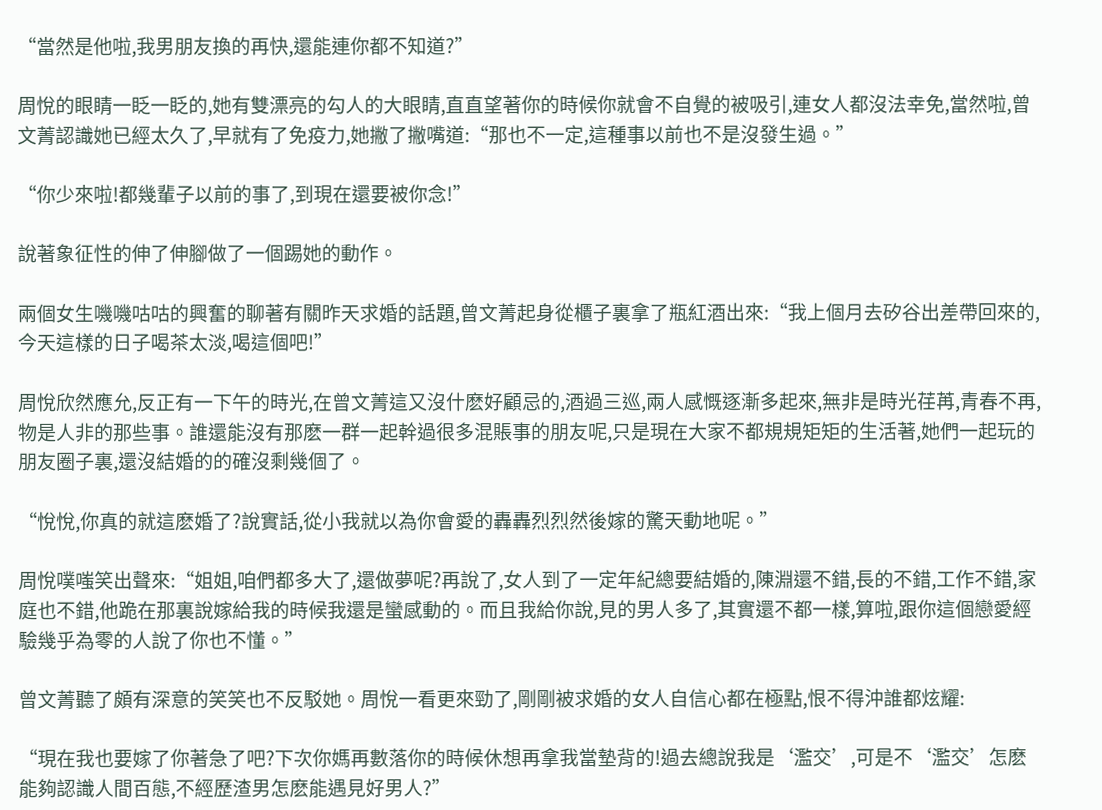“當然是他啦,我男朋友換的再快,還能連你都不知道?”

周悅的眼睛一眨一眨的,她有雙漂亮的勾人的大眼睛,直直望著你的時候你就會不自覺的被吸引,連女人都沒法幸免,當然啦,曾文菁認識她已經太久了,早就有了免疫力,她撇了撇嘴道:“那也不一定,這種事以前也不是沒發生過。”

“你少來啦!都幾輩子以前的事了,到現在還要被你念!”

說著象征性的伸了伸腳做了一個踢她的動作。

兩個女生嘰嘰咕咕的興奮的聊著有關昨天求婚的話題,曾文菁起身從櫃子裏拿了瓶紅酒出來:“我上個月去矽谷出差帶回來的,今天這樣的日子喝茶太淡,喝這個吧!”

周悅欣然應允,反正有一下午的時光,在曾文菁這又沒什麽好顧忌的,酒過三巡,兩人感慨逐漸多起來,無非是時光荏苒,青春不再,物是人非的那些事。誰還能沒有那麽一群一起幹過很多混賬事的朋友呢,只是現在大家不都規規矩矩的生活著,她們一起玩的朋友圈子裏,還沒結婚的的確沒剩幾個了。

“悅悅,你真的就這麽婚了?說實話,從小我就以為你會愛的轟轟烈烈然後嫁的驚天動地呢。”

周悅噗嗤笑出聲來:“姐姐,咱們都多大了,還做夢呢?再說了,女人到了一定年紀總要結婚的,陳淵還不錯,長的不錯,工作不錯,家庭也不錯,他跪在那裏說嫁給我的時候我還是蠻感動的。而且我給你說,見的男人多了,其實還不都一樣,算啦,跟你這個戀愛經驗幾乎為零的人說了你也不懂。”

曾文菁聽了頗有深意的笑笑也不反駁她。周悅一看更來勁了,剛剛被求婚的女人自信心都在極點,恨不得沖誰都炫耀:

“現在我也要嫁了你著急了吧?下次你媽再數落你的時候休想再拿我當墊背的!過去總說我是‘濫交’,可是不‘濫交’怎麽能夠認識人間百態,不經歷渣男怎麽能遇見好男人?”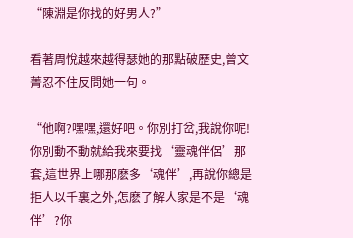“陳淵是你找的好男人?”

看著周悅越來越得瑟她的那點破歷史,曾文菁忍不住反問她一句。

“他啊?嘿嘿,還好吧。你別打岔,我說你呢!你別動不動就給我來要找‘靈魂伴侶’那套,這世界上哪那麽多‘魂伴’,再說你總是拒人以千裏之外,怎麽了解人家是不是‘魂伴’?你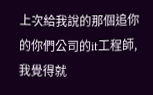上次給我說的那個追你的你們公司的it工程師,我覺得就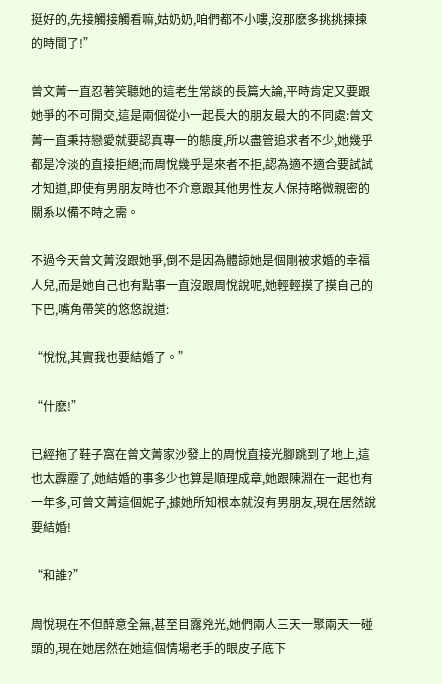挺好的,先接觸接觸看嘛,姑奶奶,咱們都不小嘍,沒那麽多挑挑揀揀的時間了!”

曾文菁一直忍著笑聽她的這老生常談的長篇大論,平時肯定又要跟她爭的不可開交,這是兩個從小一起長大的朋友最大的不同處:曾文菁一直秉持戀愛就要認真專一的態度,所以盡管追求者不少,她幾乎都是冷淡的直接拒絕;而周悅幾乎是來者不拒,認為適不適合要試試才知道,即使有男朋友時也不介意跟其他男性友人保持略微親密的關系以備不時之需。

不過今天曾文菁沒跟她爭,倒不是因為體諒她是個剛被求婚的幸福人兒,而是她自己也有點事一直沒跟周悅說呢,她輕輕摸了摸自己的下巴,嘴角帶笑的悠悠說道:

“悅悅,其實我也要結婚了。”

“什麽!”

已經拖了鞋子窩在曾文菁家沙發上的周悅直接光腳跳到了地上,這也太霹靂了,她結婚的事多少也算是順理成章,她跟陳淵在一起也有一年多,可曾文菁這個妮子,據她所知根本就沒有男朋友,現在居然說要結婚!

“和誰?”

周悅現在不但醉意全無,甚至目露兇光,她們兩人三天一聚兩天一碰頭的,現在她居然在她這個情場老手的眼皮子底下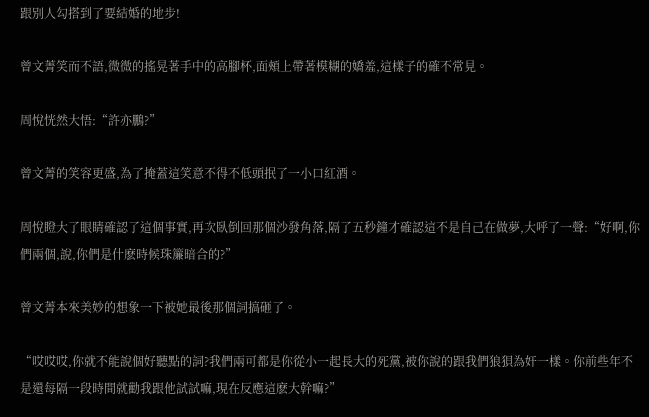跟別人勾搭到了要結婚的地步!

曾文菁笑而不語,微微的搖晃著手中的高腳杯,面頰上帶著模糊的嬌羞,這樣子的確不常見。

周悅恍然大悟:“許亦鵬?”

曾文菁的笑容更盛,為了掩蓋這笑意不得不低頭抿了一小口紅酒。

周悅瞪大了眼睛確認了這個事實,再次臥倒回那個沙發角落,隔了五秒鐘才確認這不是自己在做夢,大呼了一聲:“好啊,你們兩個,說,你們是什麽時候珠簾暗合的?”

曾文菁本來美妙的想象一下被她最後那個詞搞砸了。

“哎哎哎,你就不能說個好聽點的詞?我們兩可都是你從小一起長大的死黨,被你說的跟我們狼狽為奸一樣。你前些年不是還每隔一段時間就勸我跟他試試嘛,現在反應這麽大幹嘛?”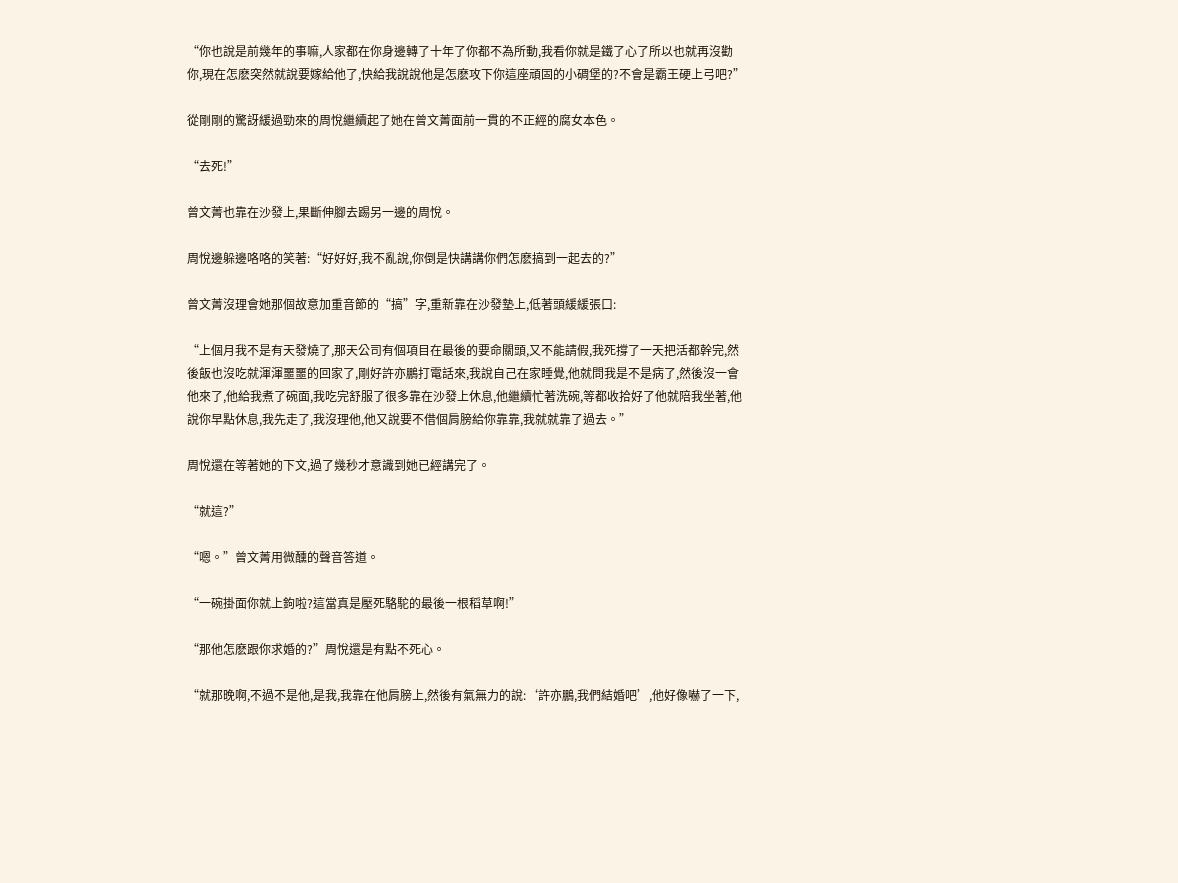“你也說是前幾年的事嘛,人家都在你身邊轉了十年了你都不為所動,我看你就是鐵了心了所以也就再沒勸你,現在怎麽突然就說要嫁給他了,快給我說說他是怎麽攻下你這座頑固的小碉堡的?不會是霸王硬上弓吧?”

從剛剛的驚訝緩過勁來的周悅繼續起了她在曾文菁面前一貫的不正經的腐女本色。

“去死!”

曾文菁也靠在沙發上,果斷伸腳去踢另一邊的周悅。

周悅邊躲邊咯咯的笑著:“好好好,我不亂說,你倒是快講講你們怎麽搞到一起去的?”

曾文菁沒理會她那個故意加重音節的“搞”字,重新靠在沙發墊上,低著頭緩緩張口:

“上個月我不是有天發燒了,那天公司有個項目在最後的要命關頭,又不能請假,我死撐了一天把活都幹完,然後飯也沒吃就渾渾噩噩的回家了,剛好許亦鵬打電話來,我說自己在家睡覺,他就問我是不是病了,然後沒一會他來了,他給我煮了碗面,我吃完舒服了很多靠在沙發上休息,他繼續忙著洗碗,等都收拾好了他就陪我坐著,他說你早點休息,我先走了,我沒理他,他又說要不借個肩膀給你靠靠,我就就靠了過去。”

周悅還在等著她的下文,過了幾秒才意識到她已經講完了。

“就這?”

“嗯。”曾文菁用微醺的聲音答道。

“一碗掛面你就上鉤啦?這當真是壓死駱駝的最後一根稻草啊!”

“那他怎麽跟你求婚的?”周悅還是有點不死心。

“就那晚啊,不過不是他,是我,我靠在他肩膀上,然後有氣無力的說:‘許亦鵬,我們結婚吧’,他好像嚇了一下,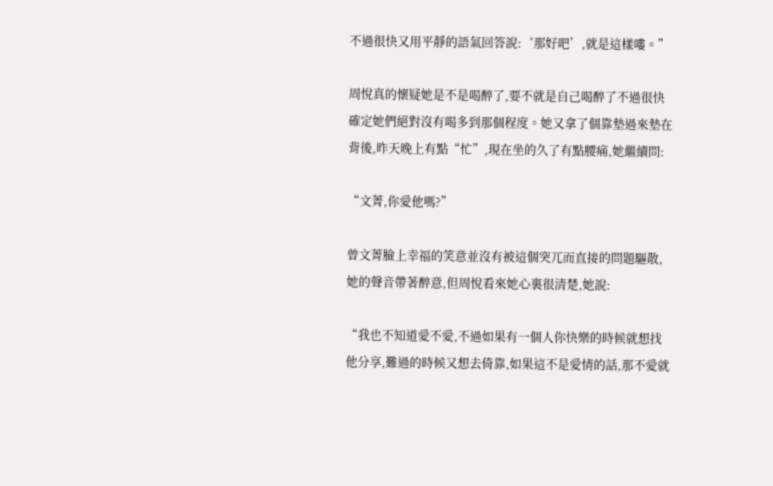不過很快又用平靜的語氣回答說:‘那好吧’,就是這樣嘍。”

周悅真的懷疑她是不是喝醉了,要不就是自己喝醉了不過很快確定她們絕對沒有喝多到那個程度。她又拿了個靠墊過來墊在背後,昨天晚上有點“忙”,現在坐的久了有點腰痛,她繼續問:

“文菁,你愛他嗎?”

曾文菁臉上幸福的笑意並沒有被這個突兀而直接的問題驅散,她的聲音帶著醉意,但周悅看來她心裏很清楚,她說:

“我也不知道愛不愛,不過如果有一個人你快樂的時候就想找他分享,難過的時候又想去倚靠,如果這不是愛情的話,那不愛就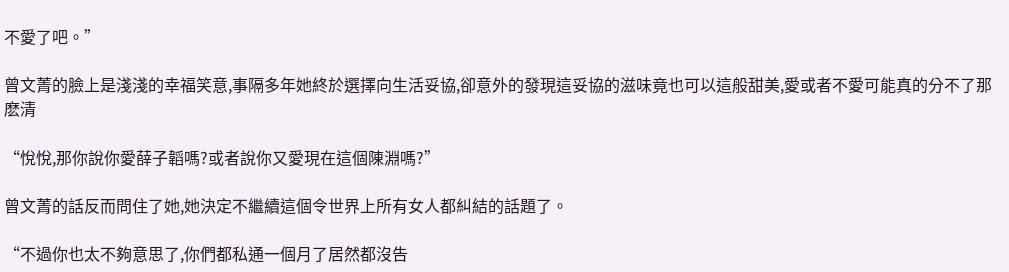不愛了吧。”

曾文菁的臉上是淺淺的幸福笑意,事隔多年她終於選擇向生活妥協,卻意外的發現這妥協的滋味竟也可以這般甜美,愛或者不愛可能真的分不了那麽清

“悅悅,那你說你愛薛子韜嗎?或者說你又愛現在這個陳淵嗎?”

曾文菁的話反而問住了她,她決定不繼續這個令世界上所有女人都糾結的話題了。

“不過你也太不夠意思了,你們都私通一個月了居然都沒告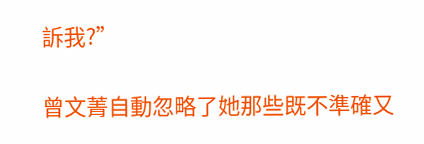訴我?”

曾文菁自動忽略了她那些既不準確又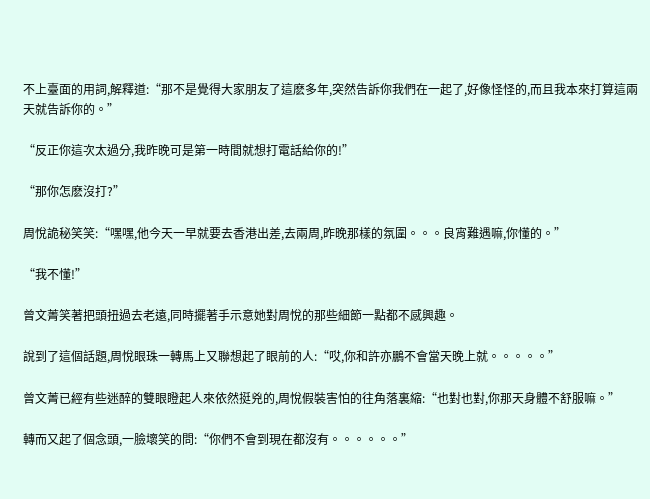不上臺面的用詞,解釋道:“那不是覺得大家朋友了這麽多年,突然告訴你我們在一起了,好像怪怪的,而且我本來打算這兩天就告訴你的。”

“反正你這次太過分,我昨晚可是第一時間就想打電話給你的!”

“那你怎麽沒打?”

周悅詭秘笑笑:“嘿嘿,他今天一早就要去香港出差,去兩周,昨晚那樣的氛圍。。。良宵難遇嘛,你懂的。”

“我不懂!”

曾文菁笑著把頭扭過去老遠,同時擺著手示意她對周悅的那些細節一點都不感興趣。

說到了這個話題,周悅眼珠一轉馬上又聯想起了眼前的人:“哎,你和許亦鵬不會當天晚上就。。。。。”

曾文菁已經有些迷醉的雙眼瞪起人來依然挺兇的,周悅假裝害怕的往角落裏縮:“也對也對,你那天身體不舒服嘛。”

轉而又起了個念頭,一臉壞笑的問:“你們不會到現在都沒有。。。。。。”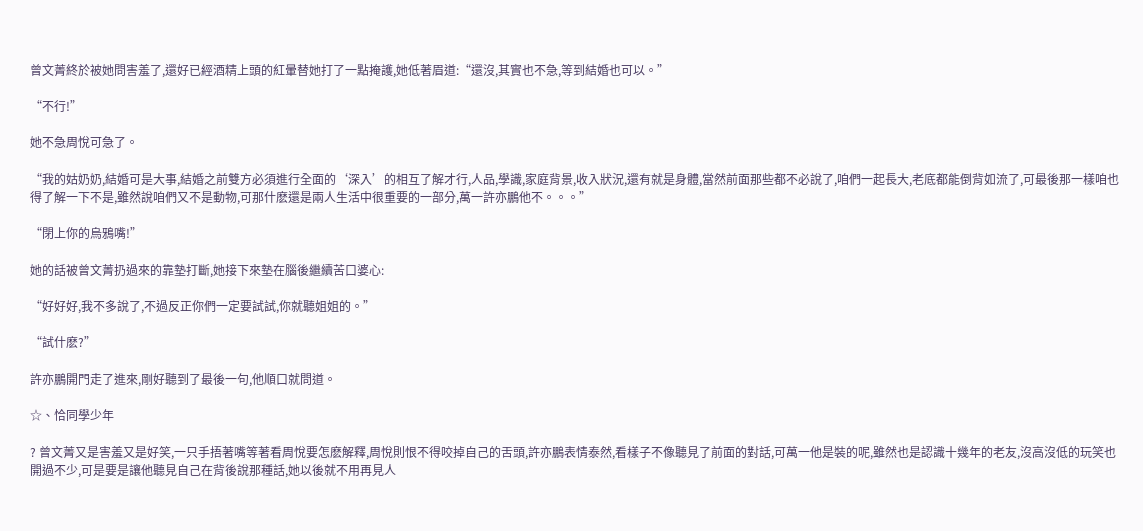曾文菁終於被她問害羞了,還好已經酒精上頭的紅暈替她打了一點掩護,她低著眉道:“還沒,其實也不急,等到結婚也可以。”

“不行!”

她不急周悅可急了。

“我的姑奶奶,結婚可是大事,結婚之前雙方必須進行全面的‘深入’的相互了解才行,人品,學識,家庭背景,收入狀況,還有就是身體,當然前面那些都不必說了,咱們一起長大,老底都能倒背如流了,可最後那一樣咱也得了解一下不是,雖然說咱們又不是動物,可那什麽還是兩人生活中很重要的一部分,萬一許亦鵬他不。。。”

“閉上你的烏鴉嘴!”

她的話被曾文菁扔過來的靠墊打斷,她接下來墊在腦後繼續苦口婆心:

“好好好,我不多說了,不過反正你們一定要試試,你就聽姐姐的。”

“試什麽?”

許亦鵬開門走了進來,剛好聽到了最後一句,他順口就問道。

☆、恰同學少年

? 曾文菁又是害羞又是好笑,一只手捂著嘴等著看周悅要怎麽解釋,周悅則恨不得咬掉自己的舌頭,許亦鵬表情泰然,看樣子不像聽見了前面的對話,可萬一他是裝的呢,雖然也是認識十幾年的老友,沒高沒低的玩笑也開過不少,可是要是讓他聽見自己在背後說那種話,她以後就不用再見人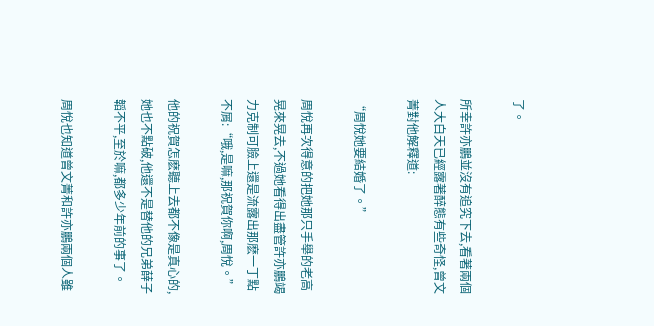了。

所幸許亦鵬並沒有追究下去,看著兩個人大白天已經露著醉態有些奇怪,曾文菁對他解釋道:

“周悅她要結婚了。”

周悅再次得意的把她那只手舉的老高晃來晃去,不過她看得出盡管許亦鵬竭力克制可臉上還是流露出那麽一丁點不屑:“哦,是嘛,那祝賀你啊,周悅。”

他的祝賀怎麽聽上去都不像是真心的,她也不點破,他還不是替他的兄弟薛子韜不平,至於嘛,都多少年前的事了。

周悅也知道曾文菁和許亦鵬兩個人雖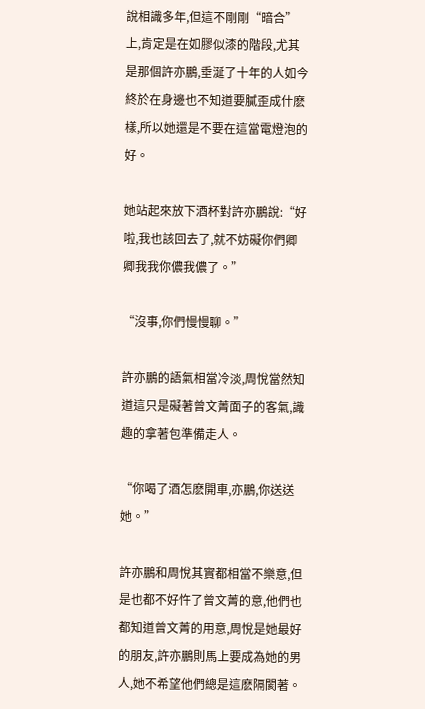說相識多年,但這不剛剛“暗合”上,肯定是在如膠似漆的階段,尤其是那個許亦鵬,垂涎了十年的人如今終於在身邊也不知道要膩歪成什麽樣,所以她還是不要在這當電燈泡的好。

她站起來放下酒杯對許亦鵬說:“好啦,我也該回去了,就不妨礙你們卿卿我我你儂我儂了。”

“沒事,你們慢慢聊。”

許亦鵬的語氣相當冷淡,周悅當然知道這只是礙著曾文菁面子的客氣,識趣的拿著包準備走人。

“你喝了酒怎麽開車,亦鵬,你送送她。”

許亦鵬和周悅其實都相當不樂意,但是也都不好忤了曾文菁的意,他們也都知道曾文菁的用意,周悅是她最好的朋友,許亦鵬則馬上要成為她的男人,她不希望他們總是這麽隔閡著。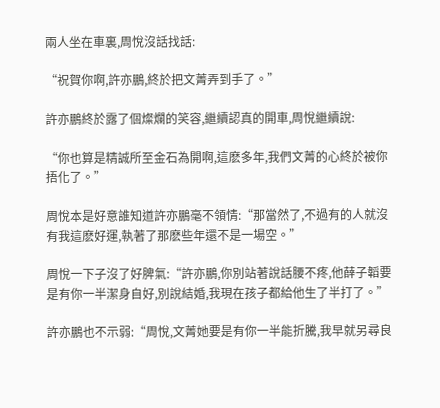兩人坐在車裏,周悅沒話找話:

“祝賀你啊,許亦鵬,終於把文菁弄到手了。”

許亦鵬終於露了個燦爛的笑容,繼續認真的開車,周悅繼續說:

“你也算是精誠所至金石為開啊,這麽多年,我們文菁的心終於被你捂化了。”

周悅本是好意誰知道許亦鵬毫不領情:“那當然了,不過有的人就沒有我這麽好運,執著了那麽些年還不是一場空。”

周悅一下子沒了好脾氣:“許亦鵬,你別站著說話腰不疼,他薛子韜要是有你一半潔身自好,別說結婚,我現在孩子都給他生了半打了。”

許亦鵬也不示弱:“周悅,文菁她要是有你一半能折騰,我早就另尋良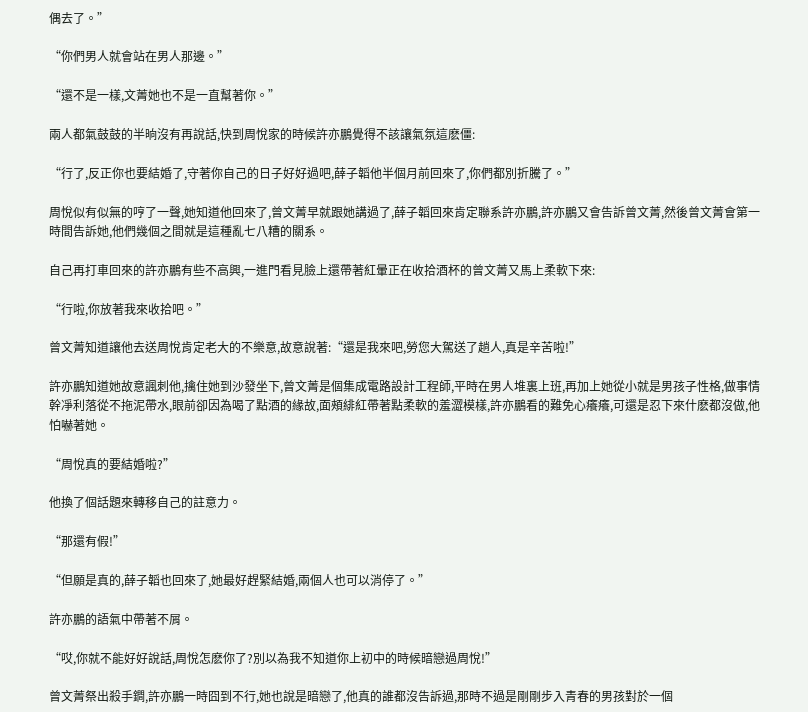偶去了。”

“你們男人就會站在男人那邊。”

“還不是一樣,文菁她也不是一直幫著你。”

兩人都氣鼓鼓的半晌沒有再說話,快到周悅家的時候許亦鵬覺得不該讓氣氛這麽僵:

“行了,反正你也要結婚了,守著你自己的日子好好過吧,薛子韜他半個月前回來了,你們都別折騰了。”

周悅似有似無的哼了一聲,她知道他回來了,曾文菁早就跟她講過了,薛子韜回來肯定聯系許亦鵬,許亦鵬又會告訴曾文菁,然後曾文菁會第一時間告訴她,他們幾個之間就是這種亂七八糟的關系。

自己再打車回來的許亦鵬有些不高興,一進門看見臉上還帶著紅暈正在收拾酒杯的曾文菁又馬上柔軟下來:

“行啦,你放著我來收拾吧。”

曾文菁知道讓他去送周悅肯定老大的不樂意,故意說著:“還是我來吧,勞您大駕送了趟人,真是辛苦啦!”

許亦鵬知道她故意諷刺他,擒住她到沙發坐下,曾文菁是個集成電路設計工程師,平時在男人堆裏上班,再加上她從小就是男孩子性格,做事情幹凈利落從不拖泥帶水,眼前卻因為喝了點酒的緣故,面頰緋紅帶著點柔軟的羞澀模樣,許亦鵬看的難免心癢癢,可還是忍下來什麽都沒做,他怕嚇著她。

“周悅真的要結婚啦?”

他換了個話題來轉移自己的註意力。

“那還有假!”

“但願是真的,薛子韜也回來了,她最好趕緊結婚,兩個人也可以消停了。”

許亦鵬的語氣中帶著不屑。

“哎,你就不能好好說話,周悅怎麽你了?別以為我不知道你上初中的時候暗戀過周悅!”

曾文菁祭出殺手鐧,許亦鵬一時囧到不行,她也說是暗戀了,他真的誰都沒告訴過,那時不過是剛剛步入青春的男孩對於一個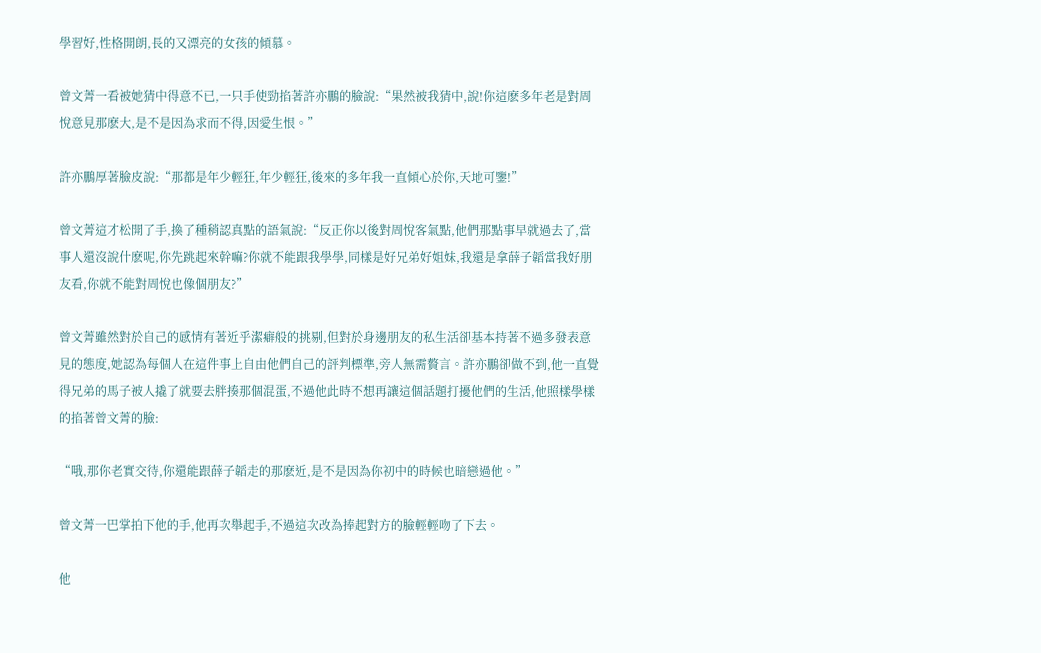學習好,性格開朗,長的又漂亮的女孩的傾慕。

曾文菁一看被她猜中得意不已,一只手使勁掐著許亦鵬的臉說:“果然被我猜中,說!你這麽多年老是對周悅意見那麽大,是不是因為求而不得,因愛生恨。”

許亦鵬厚著臉皮說:“那都是年少輕狂,年少輕狂,後來的多年我一直傾心於你,天地可鑒!”

曾文菁這才松開了手,換了種稍認真點的語氣說:“反正你以後對周悅客氣點,他們那點事早就過去了,當事人還沒說什麽呢,你先跳起來幹嘛?你就不能跟我學學,同樣是好兄弟好姐妹,我還是拿薛子韜當我好朋友看,你就不能對周悅也像個朋友?”

曾文菁雖然對於自己的感情有著近乎潔癖般的挑剔,但對於身邊朋友的私生活卻基本持著不過多發表意見的態度,她認為每個人在這件事上自由他們自己的評判標準,旁人無需贅言。許亦鵬卻做不到,他一直覺得兄弟的馬子被人撬了就要去胖揍那個混蛋,不過他此時不想再讓這個話題打擾他們的生活,他照樣學樣的掐著曾文菁的臉:

“哦,那你老實交待,你還能跟薛子韜走的那麽近,是不是因為你初中的時候也暗戀過他。”

曾文菁一巴掌拍下他的手,他再次舉起手,不過這次改為捧起對方的臉輕輕吻了下去。

他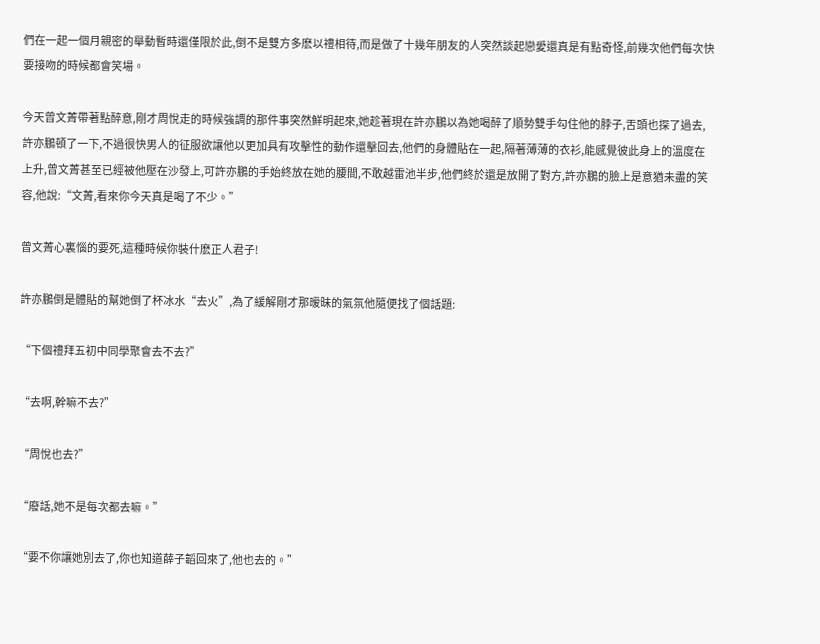們在一起一個月親密的舉動暫時還僅限於此,倒不是雙方多麽以禮相待,而是做了十幾年朋友的人突然談起戀愛還真是有點奇怪,前幾次他們每次快要接吻的時候都會笑場。

今天曾文菁帶著點醉意,剛才周悅走的時候強調的那件事突然鮮明起來,她趁著現在許亦鵬以為她喝醉了順勢雙手勾住他的脖子,舌頭也探了過去,許亦鵬頓了一下,不過很快男人的征服欲讓他以更加具有攻擊性的動作還擊回去,他們的身體貼在一起,隔著薄薄的衣衫,能感覺彼此身上的溫度在上升,曾文菁甚至已經被他壓在沙發上,可許亦鵬的手始終放在她的腰間,不敢越雷池半步,他們終於還是放開了對方,許亦鵬的臉上是意猶未盡的笑容,他說:“文菁,看來你今天真是喝了不少。”

曾文菁心裏惱的要死,這種時候你裝什麽正人君子!

許亦鵬倒是體貼的幫她倒了杯冰水“去火”,為了緩解剛才那暧昧的氣氛他隨便找了個話題:

“下個禮拜五初中同學聚會去不去?”

“去啊,幹嘛不去?”

“周悅也去?”

“廢話,她不是每次都去嘛。”

“要不你讓她別去了,你也知道薛子韜回來了,他也去的。”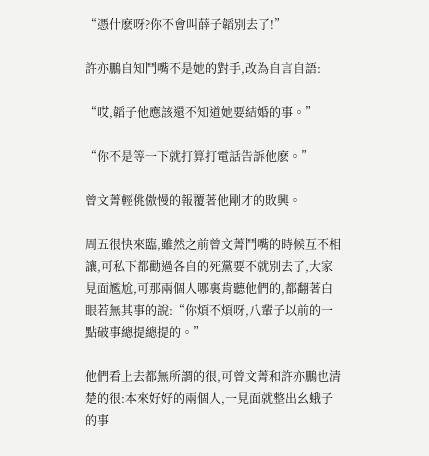“憑什麽呀?你不會叫薛子韜別去了!”

許亦鵬自知鬥嘴不是她的對手,改為自言自語:

“哎,韜子他應該還不知道她要結婚的事。”

“你不是等一下就打算打電話告訴他麽。”

曾文菁輕佻傲慢的報覆著他剛才的敗興。

周五很快來臨,雖然之前曾文菁鬥嘴的時候互不相讓,可私下都勸過各自的死黨要不就別去了,大家見面尷尬,可那兩個人哪裏肯聽他們的,都翻著白眼若無其事的說:“你煩不煩呀,八輩子以前的一點破事總提總提的。”

他們看上去都無所謂的很,可曾文菁和許亦鵬也清楚的很:本來好好的兩個人,一見面就整出幺蛾子的事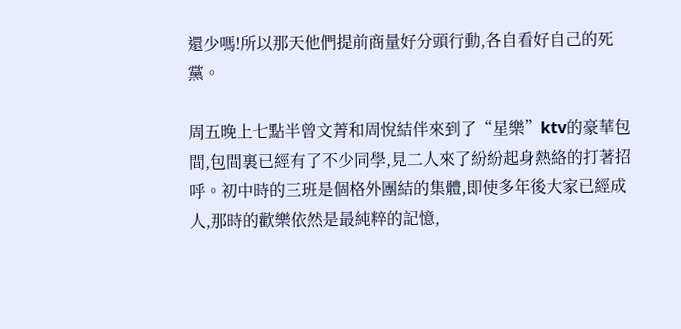還少嗎!所以那天他們提前商量好分頭行動,各自看好自己的死黨。

周五晚上七點半曾文菁和周悅結伴來到了“星樂”ktv的豪華包間,包間裏已經有了不少同學,見二人來了紛紛起身熱絡的打著招呼。初中時的三班是個格外團結的集體,即使多年後大家已經成人,那時的歡樂依然是最純粹的記憶,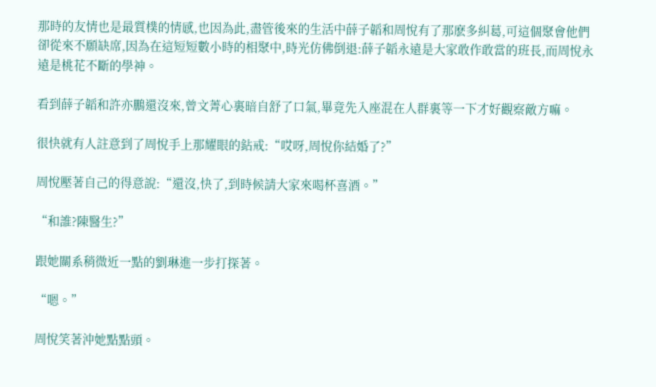那時的友情也是最質樸的情感,也因為此,盡管後來的生活中薛子韜和周悅有了那麽多糾葛,可這個聚會他們卻從來不願缺席,因為在這短短數小時的相聚中,時光仿佛倒退:薛子韜永遠是大家敢作敢當的班長,而周悅永遠是桃花不斷的學神。

看到薛子韜和許亦鵬還沒來,曾文菁心裏暗自舒了口氣,畢竟先入座混在人群裏等一下才好觀察敵方嘛。

很快就有人註意到了周悅手上那耀眼的鉆戒:“哎呀,周悅你結婚了?”

周悅壓著自己的得意說:“還沒,快了,到時候請大家來喝杯喜酒。”

“和誰?陳醫生?”

跟她關系稍微近一點的劉琳進一步打探著。

“嗯。”

周悅笑著沖她點點頭。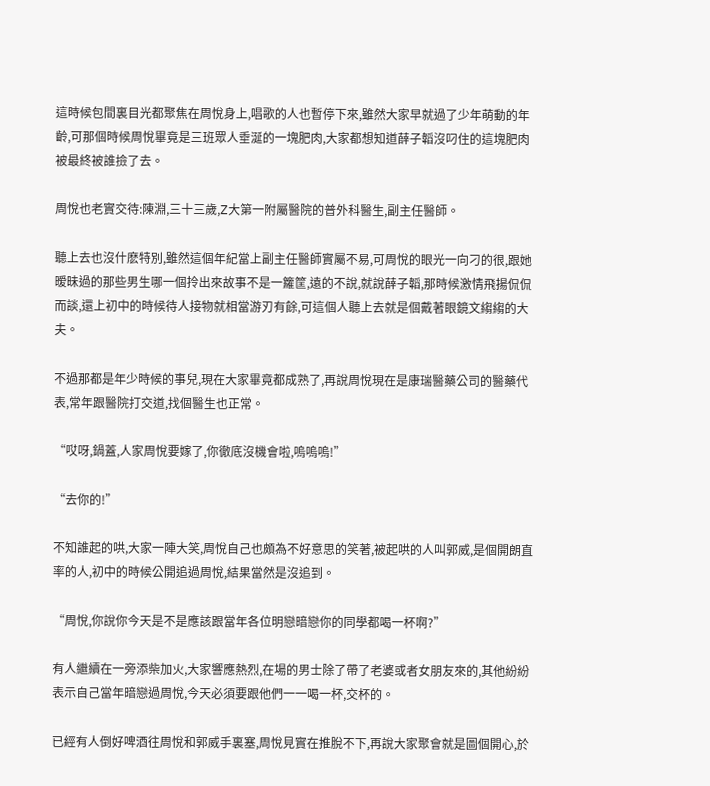這時候包間裏目光都聚焦在周悅身上,唱歌的人也暫停下來,雖然大家早就過了少年萌動的年齡,可那個時候周悅畢竟是三班眾人垂涎的一塊肥肉,大家都想知道薛子韜沒叼住的這塊肥肉被最終被誰撿了去。

周悅也老實交待:陳淵,三十三歲,Z大第一附屬醫院的普外科醫生,副主任醫師。

聽上去也沒什麽特別,雖然這個年紀當上副主任醫師實屬不易,可周悅的眼光一向刁的很,跟她暧昧過的那些男生哪一個拎出來故事不是一籮筐,遠的不說,就說薛子韜,那時候激情飛揚侃侃而談,還上初中的時候待人接物就相當游刃有餘,可這個人聽上去就是個戴著眼鏡文縐縐的大夫。

不過那都是年少時候的事兒,現在大家畢竟都成熟了,再說周悅現在是康瑞醫藥公司的醫藥代表,常年跟醫院打交道,找個醫生也正常。

“哎呀,鍋蓋,人家周悅要嫁了,你徹底沒機會啦,嗚嗚嗚!”

“去你的!”

不知誰起的哄,大家一陣大笑,周悅自己也頗為不好意思的笑著,被起哄的人叫郭威,是個開朗直率的人,初中的時候公開追過周悅,結果當然是沒追到。

“周悅,你說你今天是不是應該跟當年各位明戀暗戀你的同學都喝一杯啊?”

有人繼續在一旁添柴加火,大家響應熱烈,在場的男士除了帶了老婆或者女朋友來的,其他紛紛表示自己當年暗戀過周悅,今天必須要跟他們一一喝一杯,交杯的。

已經有人倒好啤酒往周悅和郭威手裏塞,周悅見實在推脫不下,再說大家聚會就是圖個開心,於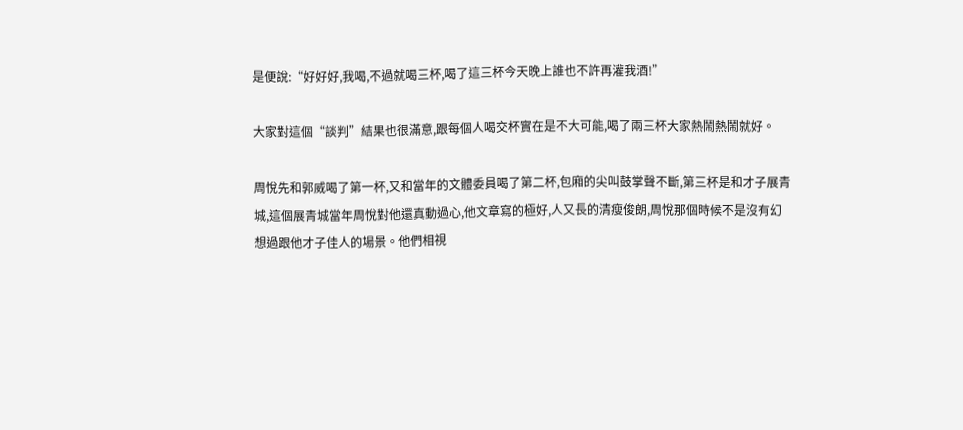是便說:“好好好,我喝,不過就喝三杯,喝了這三杯今天晚上誰也不許再灌我酒!”

大家對這個“談判”結果也很滿意,跟每個人喝交杯實在是不大可能,喝了兩三杯大家熱鬧熱鬧就好。

周悅先和郭威喝了第一杯,又和當年的文體委員喝了第二杯,包廂的尖叫鼓掌聲不斷,第三杯是和才子展青城,這個展青城當年周悅對他還真動過心,他文章寫的極好,人又長的清瘦俊朗,周悅那個時候不是沒有幻想過跟他才子佳人的場景。他們相視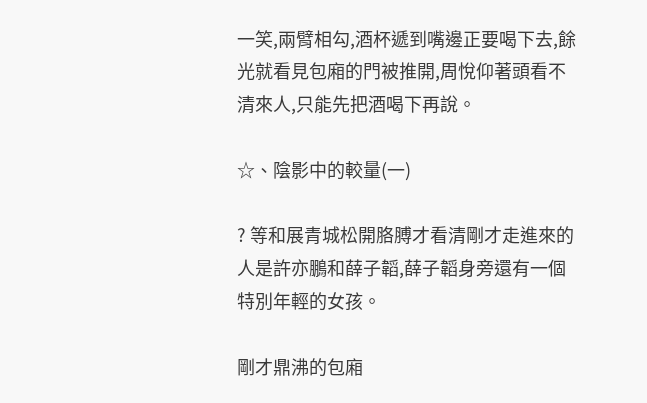一笑,兩臂相勾,酒杯遞到嘴邊正要喝下去,餘光就看見包廂的門被推開,周悅仰著頭看不清來人,只能先把酒喝下再說。

☆、陰影中的較量(一)

? 等和展青城松開胳膊才看清剛才走進來的人是許亦鵬和薛子韜,薛子韜身旁還有一個特別年輕的女孩。

剛才鼎沸的包廂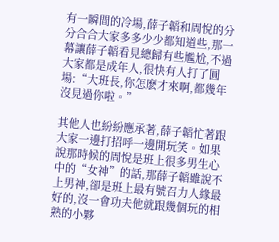有一瞬間的冷場,薛子韜和周悅的分分合合大家多多少少都知道些,那一幕讓薛子韜看見總歸有些尷尬,不過大家都是成年人,很快有人打了圓場:“大班長,你怎麽才來啊,都幾年沒見過你啦。”

其他人也紛紛應承著,薛子韜忙著跟大家一邊打招呼一邊開玩笑。如果說那時候的周悅是班上很多男生心中的“女神”的話,那薛子韜雖說不上男神,卻是班上最有號召力人緣最好的,沒一會功夫他就跟幾個玩的相熟的小夥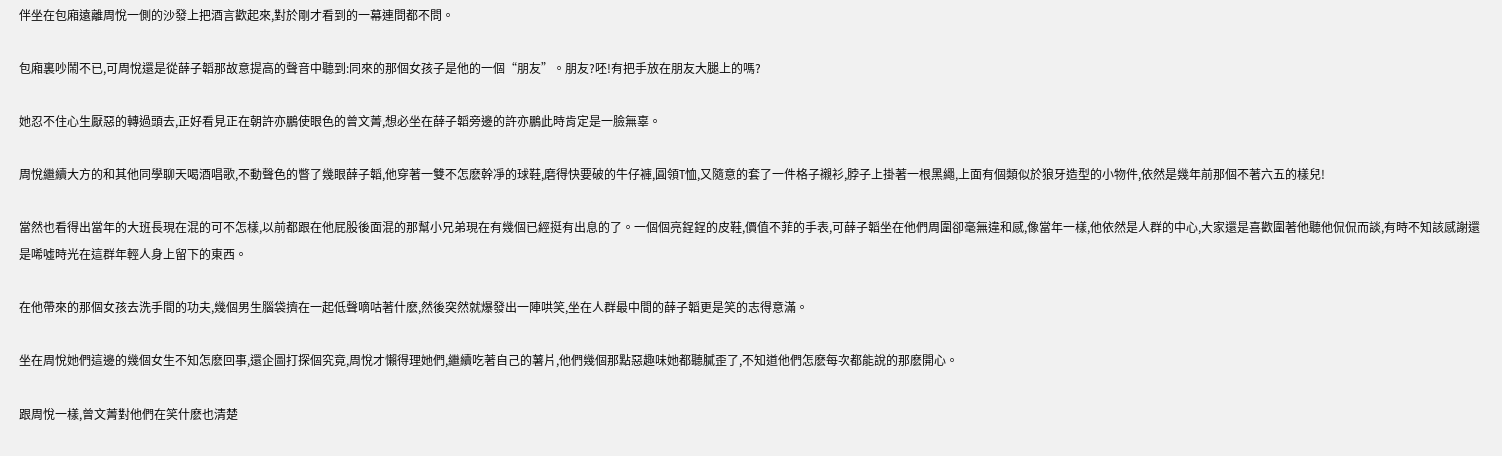伴坐在包廂遠離周悅一側的沙發上把酒言歡起來,對於剛才看到的一幕連問都不問。

包廂裏吵鬧不已,可周悅還是從薛子韜那故意提高的聲音中聽到:同來的那個女孩子是他的一個“朋友”。朋友?呸!有把手放在朋友大腿上的嗎?

她忍不住心生厭惡的轉過頭去,正好看見正在朝許亦鵬使眼色的曾文菁,想必坐在薛子韜旁邊的許亦鵬此時肯定是一臉無辜。

周悅繼續大方的和其他同學聊天喝酒唱歌,不動聲色的瞥了幾眼薛子韜,他穿著一雙不怎麽幹凈的球鞋,磨得快要破的牛仔褲,圓領T恤,又隨意的套了一件格子襯衫,脖子上掛著一根黑繩,上面有個類似於狼牙造型的小物件,依然是幾年前那個不著六五的樣兒!

當然也看得出當年的大班長現在混的可不怎樣,以前都跟在他屁股後面混的那幫小兄弟現在有幾個已經挺有出息的了。一個個亮鋥鋥的皮鞋,價值不菲的手表,可薛子韜坐在他們周圍卻毫無違和感,像當年一樣,他依然是人群的中心,大家還是喜歡圍著他聽他侃侃而談,有時不知該感謝還是唏噓時光在這群年輕人身上留下的東西。

在他帶來的那個女孩去洗手間的功夫,幾個男生腦袋擠在一起低聲嘀咕著什麽,然後突然就爆發出一陣哄笑,坐在人群最中間的薛子韜更是笑的志得意滿。

坐在周悅她們這邊的幾個女生不知怎麽回事,還企圖打探個究竟,周悅才懶得理她們,繼續吃著自己的薯片,他們幾個那點惡趣味她都聽膩歪了,不知道他們怎麽每次都能說的那麽開心。

跟周悅一樣,曾文菁對他們在笑什麽也清楚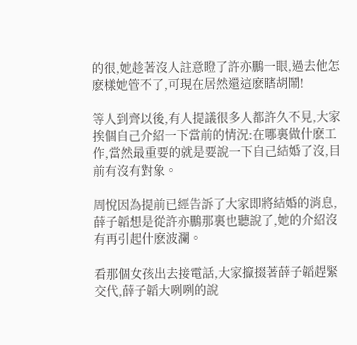的很,她趁著沒人註意瞪了許亦鵬一眼,過去他怎麽樣她管不了,可現在居然還這麽瞎胡鬧!

等人到齊以後,有人提議很多人都許久不見,大家挨個自己介紹一下當前的情況:在哪裏做什麽工作,當然最重要的就是要說一下自己結婚了沒,目前有沒有對象。

周悅因為提前已經告訴了大家即將結婚的消息,薛子韜想是從許亦鵬那裏也聽說了,她的介紹沒有再引起什麽波瀾。

看那個女孩出去接電話,大家攛掇著薛子韜趕緊交代,薛子韜大咧咧的說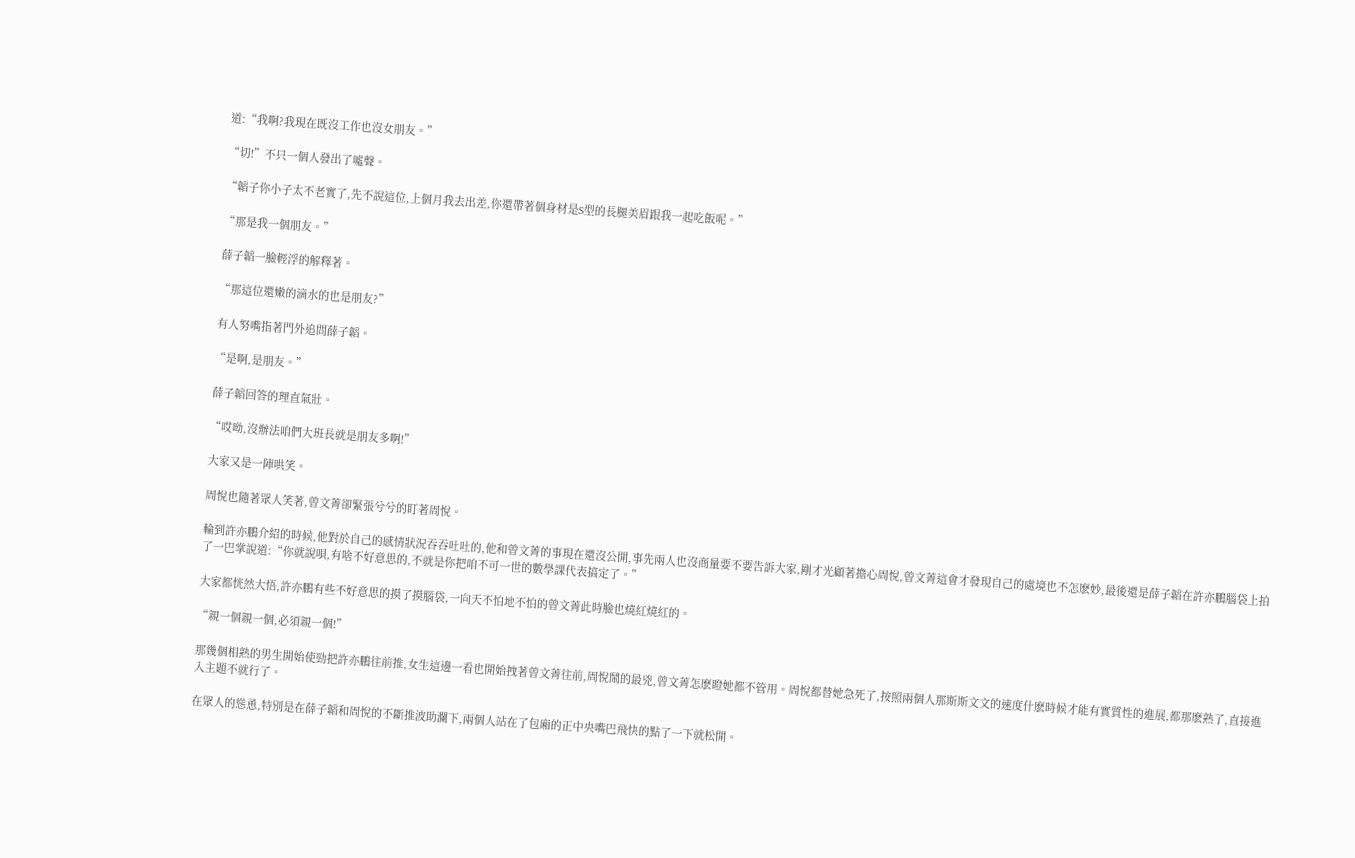道:“我啊?我現在既沒工作也沒女朋友。”

“切!”不只一個人發出了噓聲。

“韜子你小子太不老實了,先不說這位,上個月我去出差,你還帶著個身材是S型的長腿美眉跟我一起吃飯呢。”

“那是我一個朋友。”

薛子韜一臉輕浮的解釋著。

“那這位還嫩的滴水的也是朋友?”

有人努嘴指著門外追問薛子韜。

“是啊,是朋友。”

薛子韜回答的理直氣壯。

“哎呦,沒辦法咱們大班長就是朋友多啊!”

大家又是一陣哄笑。

周悅也隨著眾人笑著,曾文菁卻緊張兮兮的盯著周悅。

輪到許亦鵬介紹的時候,他對於自己的感情狀況吞吞吐吐的,他和曾文菁的事現在還沒公開,事先兩人也沒商量要不要告訴大家,剛才光顧著擔心周悅,曾文菁這會才發現自己的處境也不怎麽妙,最後還是薛子韜在許亦鵬腦袋上拍了一巴掌說道:“你就說唄,有啥不好意思的,不就是你把咱不可一世的數學課代表搞定了。”

大家都恍然大悟,許亦鵬有些不好意思的摸了摸腦袋,一向天不怕地不怕的曾文菁此時臉也燒紅燒紅的。

“親一個親一個,必須親一個!”

那幾個相熟的男生開始使勁把許亦鵬往前推,女生這邊一看也開始拽著曾文菁往前,周悅鬧的最兇,曾文菁怎麽瞪她都不管用。周悅都替她急死了,按照兩個人那斯斯文文的速度什麽時候才能有實質性的進展,都那麽熟了,直接進入主題不就行了。

在眾人的慫恿,特別是在薛子韜和周悅的不斷推波助瀾下,兩個人站在了包廂的正中央嘴巴飛快的點了一下就松開。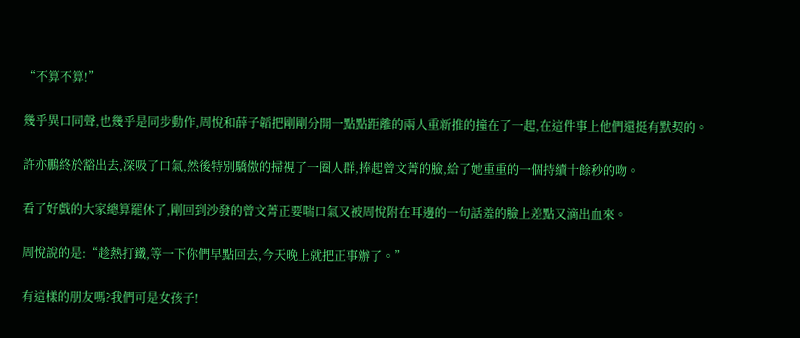“不算不算!”

幾乎異口同聲,也幾乎是同步動作,周悅和薛子韜把剛剛分開一點點距離的兩人重新推的撞在了一起,在這件事上他們還挺有默契的。

許亦鵬終於豁出去,深吸了口氣,然後特別驕傲的掃視了一圈人群,捧起曾文菁的臉,給了她重重的一個持續十餘秒的吻。

看了好戲的大家總算罷休了,剛回到沙發的曾文菁正要喘口氣又被周悅附在耳邊的一句話羞的臉上差點又滴出血來。

周悅說的是:“趁熱打鐵,等一下你們早點回去,今天晚上就把正事辦了。”

有這樣的朋友嗎?我們可是女孩子!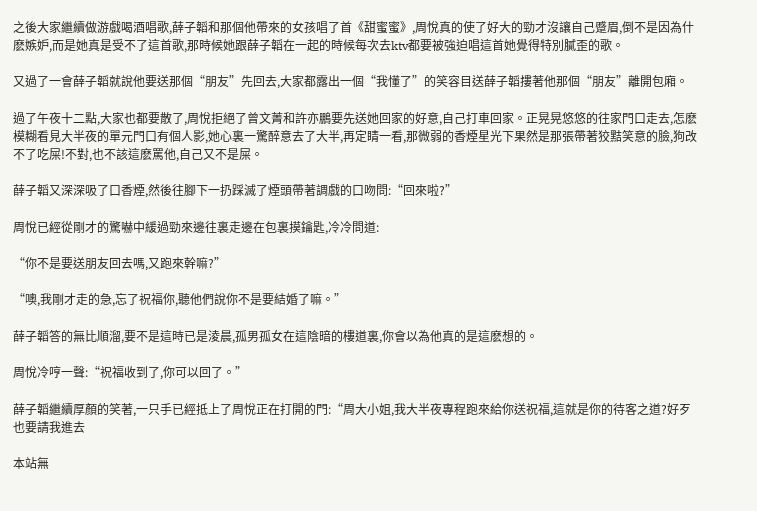之後大家繼續做游戲喝酒唱歌,薛子韜和那個他帶來的女孩唱了首《甜蜜蜜》,周悅真的使了好大的勁才沒讓自己蹙眉,倒不是因為什麽嫉妒,而是她真是受不了這首歌,那時候她跟薛子韜在一起的時候每次去ktv都要被強迫唱這首她覺得特別膩歪的歌。

又過了一會薛子韜就說他要送那個“朋友”先回去,大家都露出一個“我懂了”的笑容目送薛子韜摟著他那個“朋友”離開包廂。

過了午夜十二點,大家也都要散了,周悅拒絕了曾文菁和許亦鵬要先送她回家的好意,自己打車回家。正晃晃悠悠的往家門口走去,怎麽模糊看見大半夜的單元門口有個人影,她心裏一驚醉意去了大半,再定睛一看,那微弱的香煙星光下果然是那張帶著狡黠笑意的臉,狗改不了吃屎!不對,也不該這麽罵他,自己又不是屎。

薛子韜又深深吸了口香煙,然後往腳下一扔踩滅了煙頭帶著調戲的口吻問:“回來啦?”

周悅已經從剛才的驚嚇中緩過勁來邊往裏走邊在包裏摸鑰匙,冷冷問道:

“你不是要送朋友回去嗎,又跑來幹嘛?”

“噢,我剛才走的急,忘了祝福你,聽他們說你不是要結婚了嘛。”

薛子韜答的無比順溜,要不是這時已是淩晨,孤男孤女在這陰暗的樓道裏,你會以為他真的是這麽想的。

周悅冷哼一聲:“祝福收到了,你可以回了。”

薛子韜繼續厚顏的笑著,一只手已經抵上了周悅正在打開的門:“周大小姐,我大半夜專程跑來給你送祝福,這就是你的待客之道?好歹也要請我進去

本站無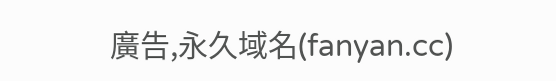廣告,永久域名(fanyan.cc)